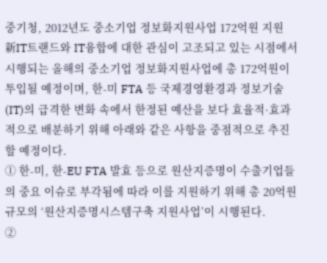중기청, 2012년도 중소기업 정보화지원사업 172억원 지원
新IT트랜드와 IT융합에 대한 관심이 고조되고 있는 시점에서 시행되는 올해의 중소기업 정보화지원사업에 총 172억원이 투입될 예정이며, 한-미 FTA 등 국제경영환경과 정보기술(IT)의 급격한 변화 속에서 한정된 예산을 보다 효율적·효과적으로 배분하기 위해 아래와 같은 사항을 중점적으로 추진할 예정이다.
① 한-미, 한-EU FTA 발효 등으로 원산지증명이 수출기업들의 중요 이슈로 부각됨에 따라 이를 지원하기 위해 총 20억원 규모의 ‘원산지증명시스템구축 지원사업’이 시행된다.
②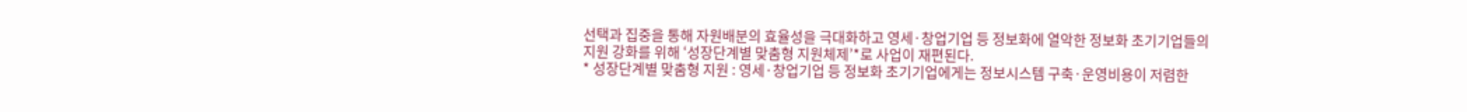선택과 집중을 통해 자원배분의 효율성을 극대화하고 영세·창업기업 등 정보화에 열악한 정보화 초기기업들의 지원 강화를 위해 ‘성장단계별 맞춤형 지원체제’*로 사업이 재편된다.
* 성장단계별 맞춤형 지원 : 영세·창업기업 등 정보화 초기기업에게는 정보시스템 구축·운영비용이 저렴한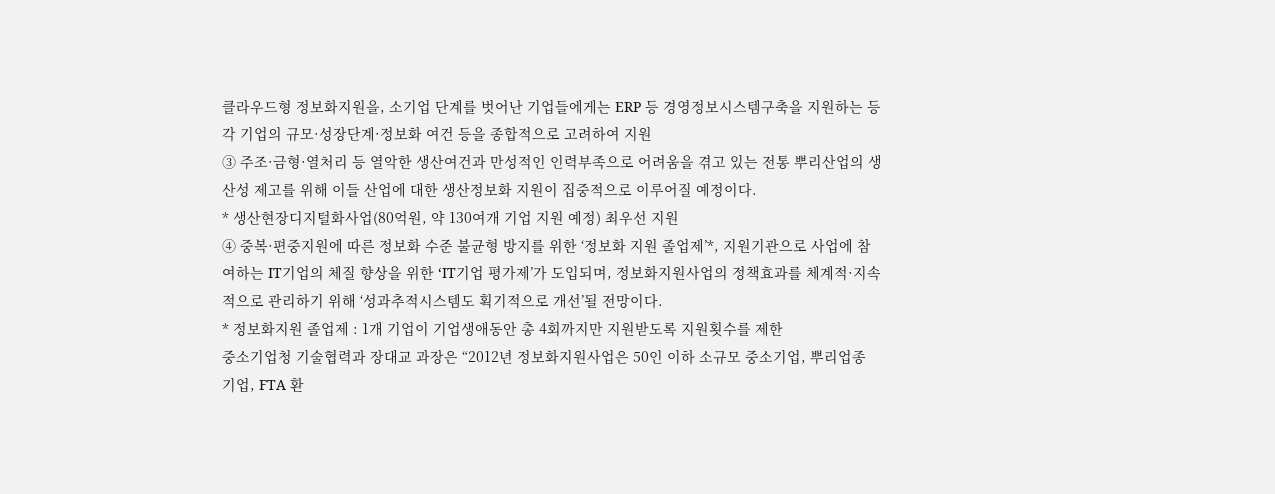클라우드형 정보화지원을, 소기업 단계를 벗어난 기업들에게는 ERP 등 경영정보시스템구축을 지원하는 등 각 기업의 규모·성장단계·정보화 여건 등을 종합적으로 고려하여 지원
③ 주조·금형·열처리 등 열악한 생산여건과 만성적인 인력부족으로 어려움을 겪고 있는 전통 뿌리산업의 생산성 제고를 위해 이들 산업에 대한 생산정보화 지원이 집중적으로 이루어질 예정이다.
* 생산현장디지털화사업(80억원, 약 130여개 기업 지원 예정) 최우선 지원
④ 중복·편중지원에 따른 정보화 수준 불균형 방지를 위한 ‘정보화 지원 졸업제’*, 지원기관으로 사업에 참여하는 IT기업의 체질 향상을 위한 ‘IT기업 평가제’가 도입되며, 정보화지원사업의 정책효과를 체계적·지속적으로 관리하기 위해 ‘성과추적시스템도 획기적으로 개선’될 전망이다.
* 정보화지원 졸업제 : 1개 기업이 기업생애동안 총 4회까지만 지원받도록 지원횟수를 제한
중소기업청 기술협력과 장대교 과장은 “2012년 정보화지원사업은 50인 이하 소규모 중소기업, 뿌리업종 기업, FTA 환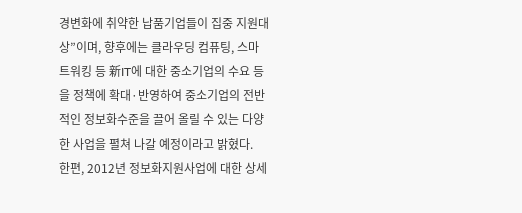경변화에 취약한 납품기업들이 집중 지원대상”이며, 향후에는 클라우딩 컴퓨팅, 스마트워킹 등 新IT에 대한 중소기업의 수요 등을 정책에 확대·반영하여 중소기업의 전반적인 정보화수준을 끌어 올릴 수 있는 다양한 사업을 펼쳐 나갈 예정이라고 밝혔다.
한편, 2012년 정보화지원사업에 대한 상세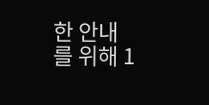한 안내를 위해 1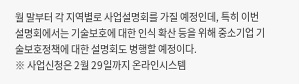월 말부터 각 지역별로 사업설명회를 가질 예정인데, 특히 이번 설명회에서는 기술보호에 대한 인식 확산 등을 위해 중소기업 기술보호정책에 대한 설명회도 병행할 예정이다.
※ 사업신청은 2월 29일까지 온라인시스템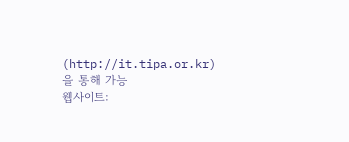(http://it.tipa.or.kr)을 통해 가능
웹사이트: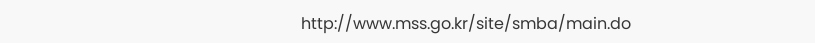http://www.mss.go.kr/site/smba/main.do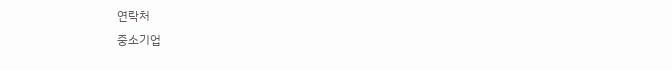연락처
중소기업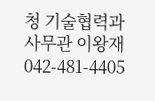청 기술협력과
사무관 이왕재
042-481-4405